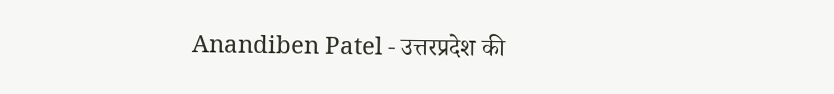Anandiben Patel - उत्तरप्रदेश की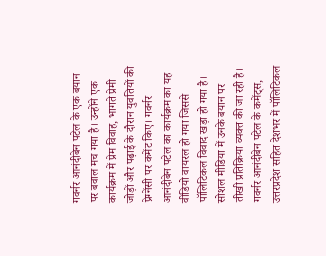गवर्नर आनंदीबेन पटेल के एक बयान पर बवाल मच गया है। उन्होंने एक कार्यक्रम में प्रेम विवाह, भागते प्रेमी जोड़ों और पढ़ाई के दौरान युवतियों की प्रेग्नेंसी पर कमेंट किए। गवर्नर आनंदीबेन पटेल का कार्यक्रम का यह वीडियो वायरल हो गया जिससे पॉलिटिकल विवाद खड़ा हो गया है। सोशल मीडिया में उनके बयान पर तीखी प्रतिक्रिया व्यक्त की जा रही है। गवर्नर आनंदीबेन पटेल के कमेंट्स, उत्तरप्रदेश सहित देशभर में पॉलिटिकल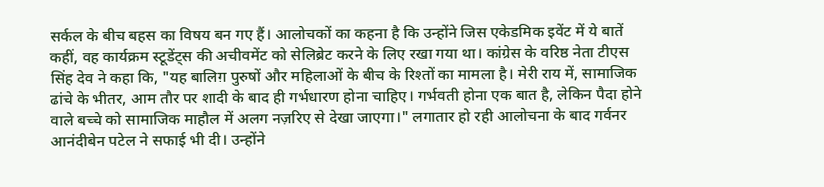सर्कल के बीच बहस का विषय बन गए हैं। आलोचकों का कहना है कि उन्होंने जिस एकेडमिक इवेंट में ये बातें कहीं, वह कार्यक्रम स्टूडेंट्स की अचीवमेंट को सेलिब्रेट करने के लिए रखा गया था। कांग्रेस के वरिष्ठ नेता टीएस सिंह देव ने कहा कि, "यह बालिग़ पुरुषों और महिलाओं के बीच के रिश्तों का मामला है। मेरी राय में, सामाजिक ढांचे के भीतर, आम तौर पर शादी के बाद ही गर्भधारण होना चाहिए। गर्भवती होना एक बात है, लेकिन पैदा होने वाले बच्चे को सामाजिक माहौल में अलग नज़रिए से देखा जाएगा।" लगातार हो रही आलोचना के बाद गर्वनर आनंदीबेन पटेल ने सफाई भी दी। उन्होंने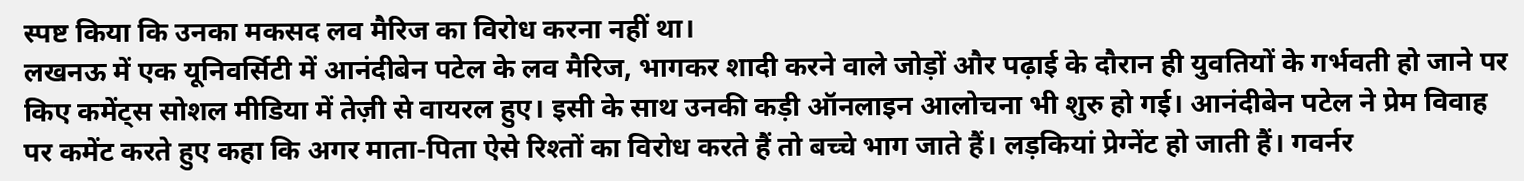स्पष्ट किया कि उनका मकसद लव मैरिज का विरोध करना नहीं था।
लखनऊ में एक यूनिवर्सिटी में आनंदीबेन पटेल के लव मैरिज, भागकर शादी करने वाले जोड़ों और पढ़ाई के दौरान ही युवतियों के गर्भवती हो जाने पर किए कमेंट्स सोशल मीडिया में तेज़ी से वायरल हुए। इसी के साथ उनकी कड़ी ऑनलाइन आलोचना भी शुरु हो गई। आनंदीबेन पटेल ने प्रेम विवाह पर कमेंट करते हुए कहा कि अगर माता-पिता ऐसे रिश्तों का विरोध करते हैं तो बच्चे भाग जाते हैं। लड़कियां प्रेग्नेंट हो जाती हैं। गवर्नर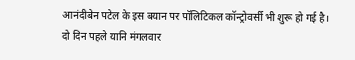आनंदीबेन पटेल के इस बयान पर पॉलिटिकल कॉन्ट्रोवर्सी भी शुरू हो गई है।
दो दिन पहले यानि मंगलवार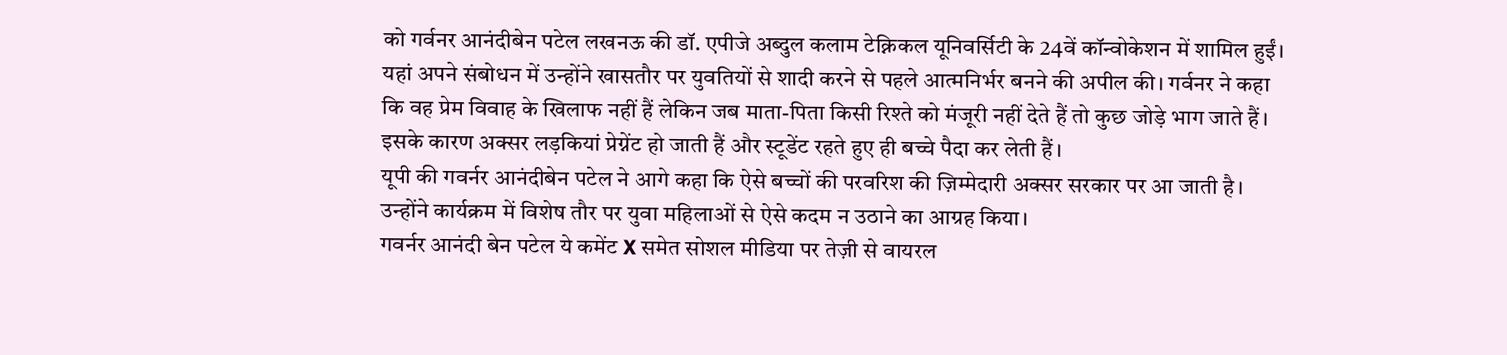को गर्वनर आनंदीबेन पटेल लखनऊ की डॉ. एपीजे अब्दुल कलाम टेक्निकल यूनिवर्सिटी के 24वें कॉन्वोकेशन में शामिल हुईं। यहां अपने संबोधन में उन्होंने खासतौर पर युवतियों से शादी करने से पहले आत्मनिर्भर बनने की अपील की। गर्वनर ने कहा कि वह प्रेम विवाह के खिलाफ नहीं हैं लेकिन जब माता-पिता किसी रिश्ते को मंजूरी नहीं देते हैं तो कुछ जोड़े भाग जाते हैं। इसके कारण अक्सर लड़कियां प्रेग्नेंट हो जाती हैं और स्टूडेंट रहते हुए ही बच्चे पैदा कर लेती हैं।
यूपी की गवर्नर आनंदीबेन पटेल ने आगे कहा कि ऐसे बच्चों की परवरिश की ज़िम्मेदारी अक्सर सरकार पर आ जाती है। उन्होंने कार्यक्रम में विशेष तौर पर युवा महिलाओं से ऐसे कदम न उठाने का आग्रह किया।
गवर्नर आनंदी बेन पटेल ये कमेंट X समेत सोशल मीडिया पर तेज़ी से वायरल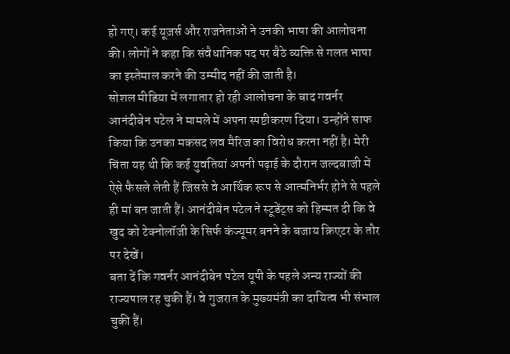हो गए। कई यूज़र्स और राजनेताओं ने उनकी भाषा की आलोचना की। लोगों ने कहा कि संवैधानिक पद पर बैठे व्यक्ति से गलत भाषा का इस्तेमाल करने की उम्मीद नहीं की जाती है।
सोशल मीडिया में लगातार हो रही आलोचना के बाद गवर्नर आनंदीबेन पटेल ने मामले में अपना स्पष्टीकरण दिया। उन्होंने साफ किया कि उनका मकसद लव मैरिज का विरोध करना नहीं है। मेरी चिंता यह थी कि कई युवतियां अपनी पढ़ाई के दौरान जल्दबाजी में ऐसे फैसले लेती हैं जिससे वे आर्थिक रूप से आत्मनिर्भर होने से पहले ही मां बन जाती हैं। आनंदीबेन पटेल ने स्टूडेंट्स को हिम्मत दी कि वे खुद को टेक्नोलॉजी के सिर्फ कंज्यूमर बनने के बजाय क्रिएटर के तौर पर देखें।
बता दें कि गवर्नर आनंदीबेन पटेल यूपी के पहले अन्य राज्यों की राज्यपाल रह चुकी हैं। वे गुजरात के मुख्यमंत्री का दायित्व भी संभाल चुकी हैं।